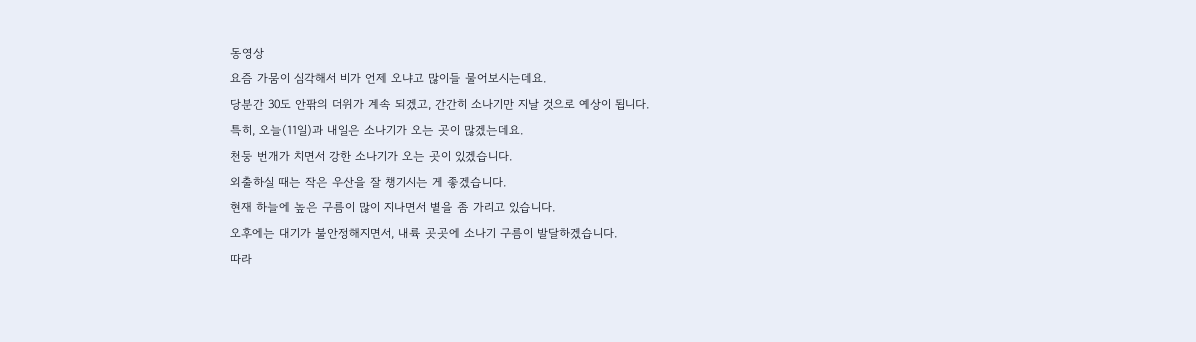동영상
요즘 가뭄이 심각해서 비가 언제 오냐고 많이들 물어보시는데요.
당분간 30도 안팎의 더위가 계속 되겠고, 간간히 소나기만 지날 것으로 예상이 됩니다.
특히, 오늘(11일)과 내일은 소나기가 오는 곳이 많겠는데요.
천둥 번개가 치면서 강한 소나기가 오는 곳이 있겠습니다.
외출하실 때는 작은 우산을 잘 챙기시는 게 좋겠습니다.
현재 하늘에 높은 구름이 많이 지나면서 볕을 좀 가리고 있습니다.
오후에는 대기가 불안정해지면서, 내륙 곳곳에 소나기 구름이 발달하겠습니다.
따라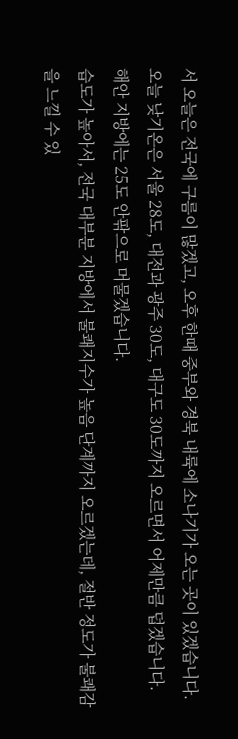서 오늘은 전국에 구름이 많겠고, 오후 한때 중부와 경북 내륙에 소나기가 오는 곳이 있겠습니다.
오늘 낮기온은 서울 28도, 대전과 광주 30도, 대구도 30도까지 오르면서 어제만큼 덥겠습니다.
해안 지방에는 25도 안팎으로 머물겠습니다.
습도가 높아서, 전국 대부분 지방에서 불쾌지수가 높음 단계까지 오르겠는데, 절반 정도가 불쾌감을 느낄 수 있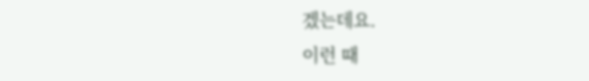겠는데요.
이런 때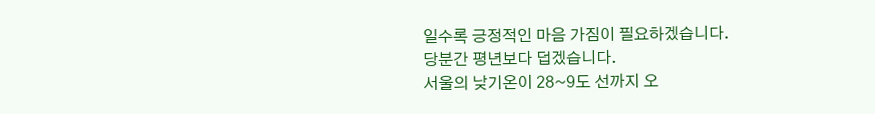일수록 긍정적인 마음 가짐이 필요하겠습니다.
당분간 평년보다 덥겠습니다.
서울의 낮기온이 28~9도 선까지 오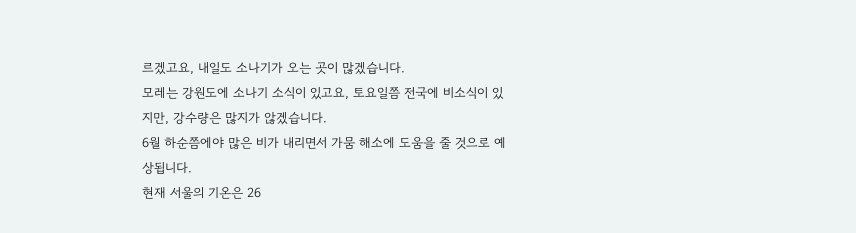르겠고요, 내일도 소나기가 오는 곳이 많겠습니다.
모레는 강원도에 소나기 소식이 있고요, 토요일쯤 전국에 비소식이 있지만, 강수량은 많지가 않겠습니다.
6월 하순쯤에야 많은 비가 내리면서 가뭄 해소에 도움을 줄 것으로 예상됩니다.
현재 서울의 기온은 26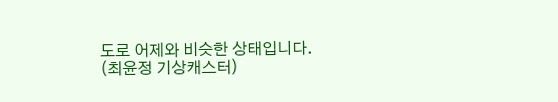도로 어제와 비슷한 상태입니다.
(최윤정 기상캐스터)